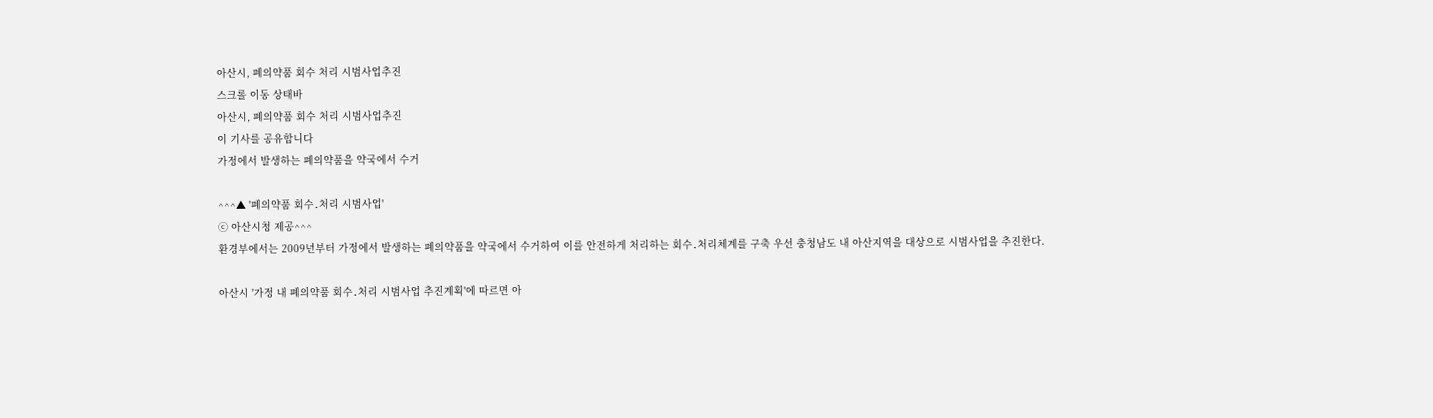아산시, 폐의약품 회수 처리 시범사업추진
스크롤 이동 상태바
아산시, 폐의약품 회수 처리 시범사업추진
이 기사를 공유합니다
가정에서 발생하는 폐의약품을 약국에서 수거

^^^▲ '폐의약품 회수․처리 시범사업'
ⓒ 아산시청 제공^^^
환경부에서는 2009년부터 가정에서 발생하는 폐의약품을 약국에서 수거하여 이를 안전하게 처리하는 회수․처리체계를 구축 우선 충청남도 내 아산지역을 대상으로 시범사업을 추진한다.

아산시 '가정 내 폐의약품 회수․처리 시범사업 추진계획'에 따르면 아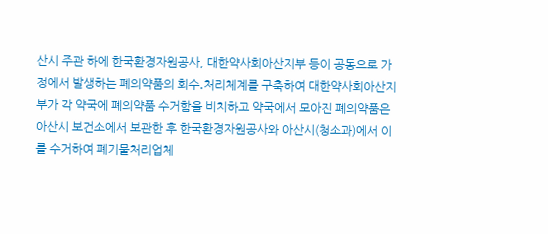산시 주관 하에 한국환경자원공사, 대한약사회아산지부 등이 공동으로 가정에서 발생하는 폐의약품의 회수․처리체계를 구축하여 대한약사회아산지부가 각 약국에 폐의약품 수거함을 비치하고 약국에서 모아진 폐의약품은 아산시 보건소에서 보관한 후 한국환경자원공사와 아산시(청소과)에서 이를 수거하여 폐기물처리업체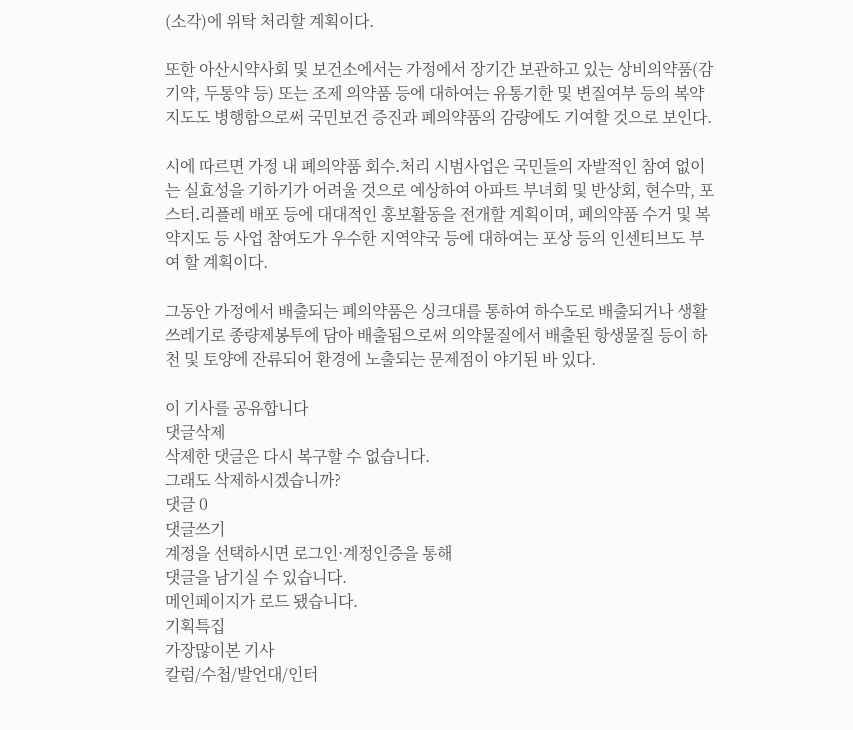(소각)에 위탁 처리할 계획이다.

또한 아산시약사회 및 보건소에서는 가정에서 장기간 보관하고 있는 상비의약품(감기약, 두통약 등) 또는 조제 의약품 등에 대하여는 유통기한 및 변질여부 등의 복약지도도 병행함으로써 국민보건 증진과 폐의약품의 감량에도 기여할 것으로 보인다.

시에 따르면 가정 내 폐의약품 회수․처리 시범사업은 국민들의 자발적인 참여 없이는 실효성을 기하기가 어려울 것으로 예상하여 아파트 부녀회 및 반상회, 현수막, 포스터․리플레 배포 등에 대대적인 홍보활동을 전개할 계획이며, 폐의약품 수거 및 복약지도 등 사업 참여도가 우수한 지역약국 등에 대하여는 포상 등의 인센티브도 부여 할 계획이다.

그동안 가정에서 배출되는 폐의약품은 싱크대를 통하여 하수도로 배출되거나 생활쓰레기로 종량제봉투에 담아 배출됨으로써 의약물질에서 배출된 항생물질 등이 하천 및 토양에 잔류되어 환경에 노출되는 문제점이 야기된 바 있다.

이 기사를 공유합니다
댓글삭제
삭제한 댓글은 다시 복구할 수 없습니다.
그래도 삭제하시겠습니까?
댓글 0
댓글쓰기
계정을 선택하시면 로그인·계정인증을 통해
댓글을 남기실 수 있습니다.
메인페이지가 로드 됐습니다.
기획특집
가장많이본 기사
칼럼/수첩/발언대/인터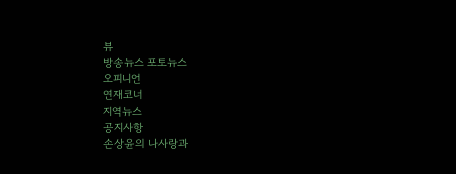뷰
방송뉴스 포토뉴스
오피니언
연재코너
지역뉴스
공지사항
손상윤의 나사랑과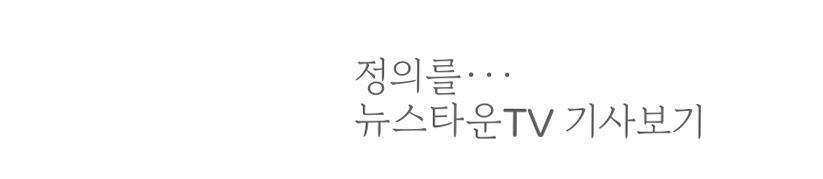정의를···
뉴스타운TV 기사보기